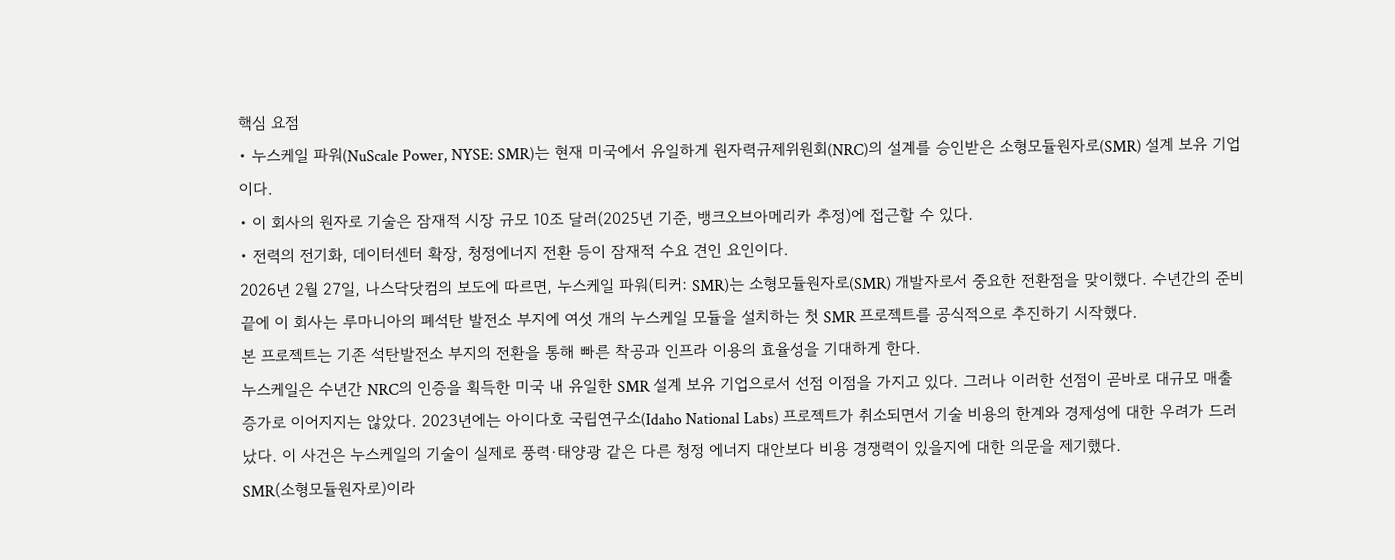핵심 요점
• 누스케일 파워(NuScale Power, NYSE: SMR)는 현재 미국에서 유일하게 원자력규제위원회(NRC)의 설계를 승인받은 소형모듈원자로(SMR) 설계 보유 기업이다.
• 이 회사의 원자로 기술은 잠재적 시장 규모 10조 달러(2025년 기준, 뱅크오브아메리카 추정)에 접근할 수 있다.
• 전력의 전기화, 데이터센터 확장, 청정에너지 전환 등이 잠재적 수요 견인 요인이다.
2026년 2월 27일, 나스닥닷컴의 보도에 따르면, 누스케일 파워(티커: SMR)는 소형모듈원자로(SMR) 개발자로서 중요한 전환점을 맞이했다. 수년간의 준비 끝에 이 회사는 루마니아의 폐석탄 발전소 부지에 여섯 개의 누스케일 모듈을 설치하는 첫 SMR 프로젝트를 공식적으로 추진하기 시작했다.
본 프로젝트는 기존 석탄발전소 부지의 전환을 통해 빠른 착공과 인프라 이용의 효율성을 기대하게 한다.
누스케일은 수년간 NRC의 인증을 획득한 미국 내 유일한 SMR 설계 보유 기업으로서 선점 이점을 가지고 있다. 그러나 이러한 선점이 곧바로 대규모 매출 증가로 이어지지는 않았다. 2023년에는 아이다호 국립연구소(Idaho National Labs) 프로젝트가 취소되면서 기술 비용의 한계와 경제성에 대한 우려가 드러났다. 이 사건은 누스케일의 기술이 실제로 풍력·태양광 같은 다른 청정 에너지 대안보다 비용 경쟁력이 있을지에 대한 의문을 제기했다.
SMR(소형모듈원자로)이라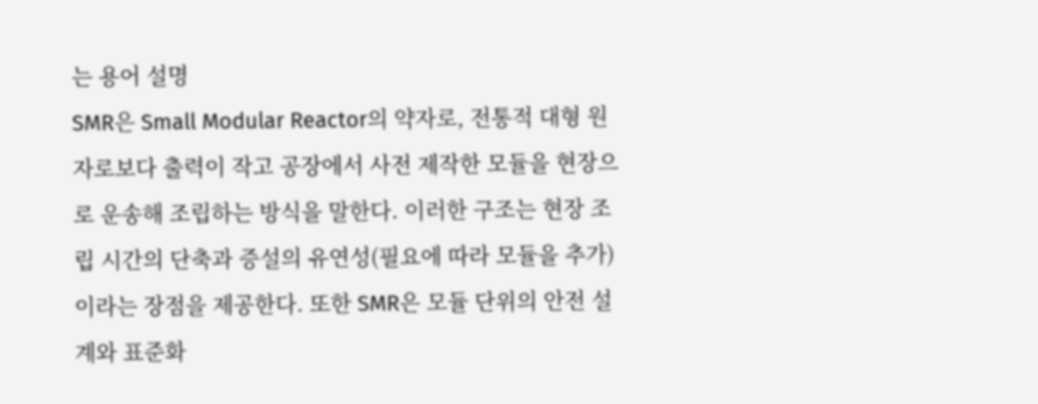는 용어 설명
SMR은 Small Modular Reactor의 약자로, 전통적 대형 원자로보다 출력이 작고 공장에서 사전 제작한 모듈을 현장으로 운송해 조립하는 방식을 말한다. 이러한 구조는 현장 조립 시간의 단축과 증설의 유연성(필요에 따라 모듈을 추가)이라는 장점을 제공한다. 또한 SMR은 모듈 단위의 안전 설계와 표준화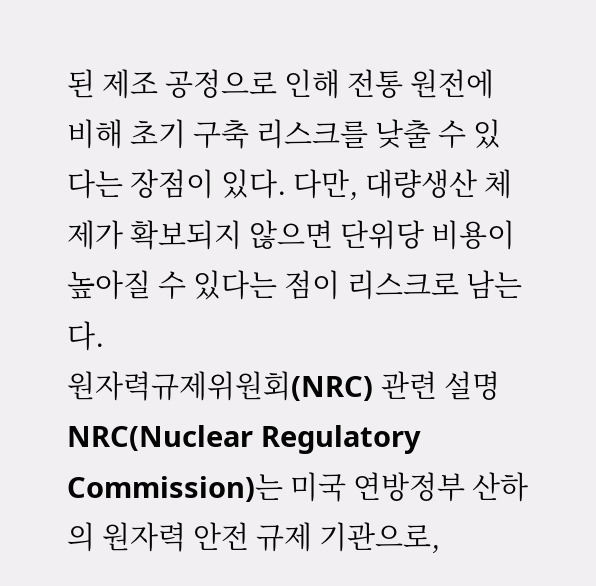된 제조 공정으로 인해 전통 원전에 비해 초기 구축 리스크를 낮출 수 있다는 장점이 있다. 다만, 대량생산 체제가 확보되지 않으면 단위당 비용이 높아질 수 있다는 점이 리스크로 남는다.
원자력규제위원회(NRC) 관련 설명
NRC(Nuclear Regulatory Commission)는 미국 연방정부 산하의 원자력 안전 규제 기관으로,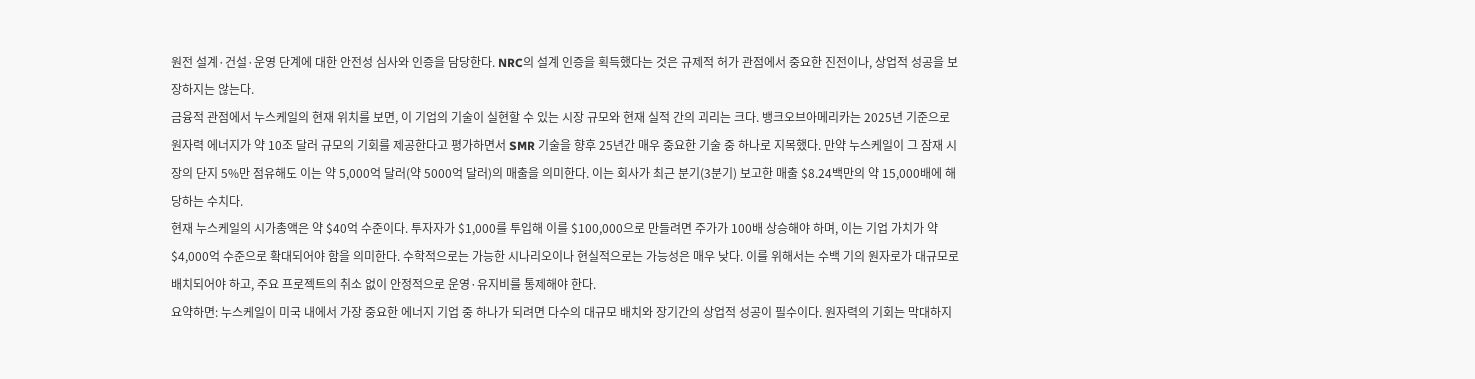원전 설계·건설·운영 단계에 대한 안전성 심사와 인증을 담당한다. NRC의 설계 인증을 획득했다는 것은 규제적 허가 관점에서 중요한 진전이나, 상업적 성공을 보장하지는 않는다.
금융적 관점에서 누스케일의 현재 위치를 보면, 이 기업의 기술이 실현할 수 있는 시장 규모와 현재 실적 간의 괴리는 크다. 뱅크오브아메리카는 2025년 기준으로 원자력 에너지가 약 10조 달러 규모의 기회를 제공한다고 평가하면서 SMR 기술을 향후 25년간 매우 중요한 기술 중 하나로 지목했다. 만약 누스케일이 그 잠재 시장의 단지 5%만 점유해도 이는 약 5,000억 달러(약 5000억 달러)의 매출을 의미한다. 이는 회사가 최근 분기(3분기) 보고한 매출 $8.24백만의 약 15,000배에 해당하는 수치다.
현재 누스케일의 시가총액은 약 $40억 수준이다. 투자자가 $1,000를 투입해 이를 $100,000으로 만들려면 주가가 100배 상승해야 하며, 이는 기업 가치가 약 $4,000억 수준으로 확대되어야 함을 의미한다. 수학적으로는 가능한 시나리오이나 현실적으로는 가능성은 매우 낮다. 이를 위해서는 수백 기의 원자로가 대규모로 배치되어야 하고, 주요 프로젝트의 취소 없이 안정적으로 운영·유지비를 통제해야 한다.
요약하면: 누스케일이 미국 내에서 가장 중요한 에너지 기업 중 하나가 되려면 다수의 대규모 배치와 장기간의 상업적 성공이 필수이다. 원자력의 기회는 막대하지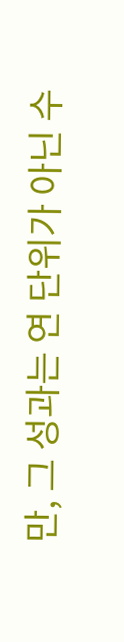만, 그 성과는 연 단위가 아닌 수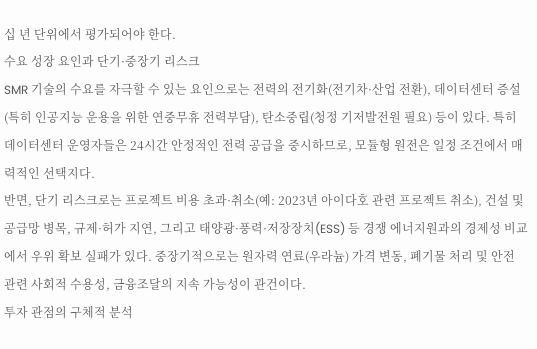십 년 단위에서 평가되어야 한다.
수요 성장 요인과 단기·중장기 리스크
SMR 기술의 수요를 자극할 수 있는 요인으로는 전력의 전기화(전기차·산업 전환), 데이터센터 증설(특히 인공지능 운용을 위한 연중무휴 전력부담), 탄소중립(청정 기저발전원 필요) 등이 있다. 특히 데이터센터 운영자들은 24시간 안정적인 전력 공급을 중시하므로, 모듈형 원전은 일정 조건에서 매력적인 선택지다.
반면, 단기 리스크로는 프로젝트 비용 초과·취소(예: 2023년 아이다호 관련 프로젝트 취소), 건설 및 공급망 병목, 규제·허가 지연, 그리고 태양광·풍력·저장장치(ESS) 등 경쟁 에너지원과의 경제성 비교에서 우위 확보 실패가 있다. 중장기적으로는 원자력 연료(우라늄) 가격 변동, 폐기물 처리 및 안전 관련 사회적 수용성, 금융조달의 지속 가능성이 관건이다.
투자 관점의 구체적 분석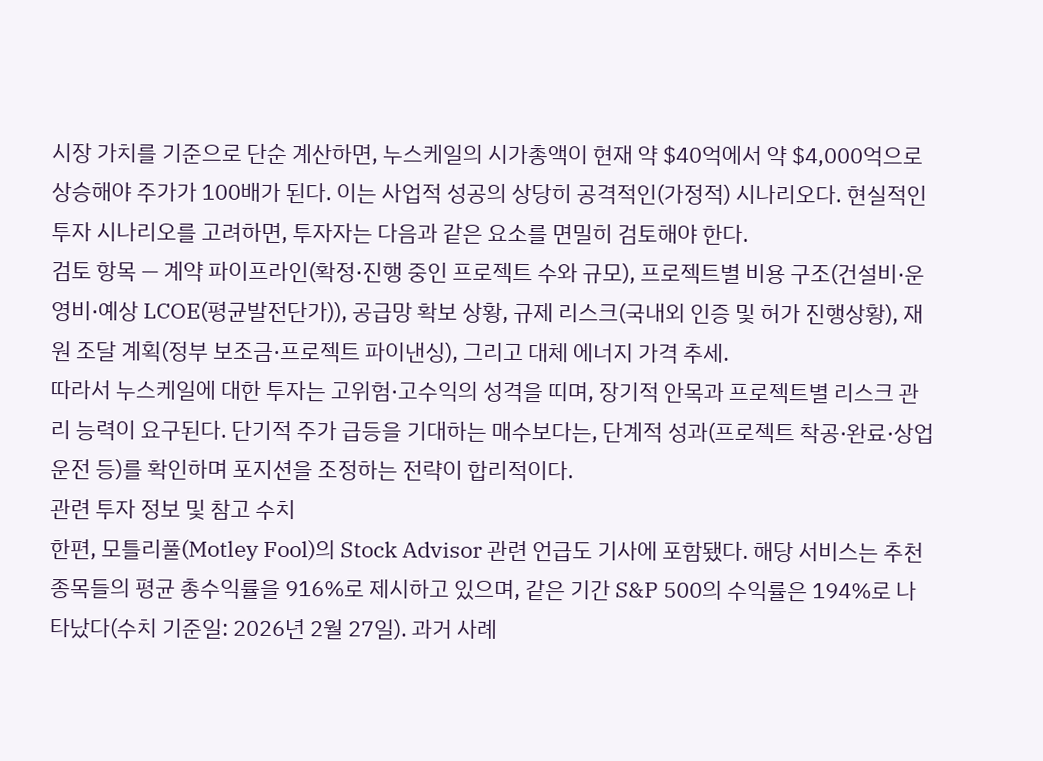시장 가치를 기준으로 단순 계산하면, 누스케일의 시가총액이 현재 약 $40억에서 약 $4,000억으로 상승해야 주가가 100배가 된다. 이는 사업적 성공의 상당히 공격적인(가정적) 시나리오다. 현실적인 투자 시나리오를 고려하면, 투자자는 다음과 같은 요소를 면밀히 검토해야 한다.
검토 항목 — 계약 파이프라인(확정·진행 중인 프로젝트 수와 규모), 프로젝트별 비용 구조(건설비·운영비·예상 LCOE(평균발전단가)), 공급망 확보 상황, 규제 리스크(국내외 인증 및 허가 진행상황), 재원 조달 계획(정부 보조금·프로젝트 파이낸싱), 그리고 대체 에너지 가격 추세.
따라서 누스케일에 대한 투자는 고위험·고수익의 성격을 띠며, 장기적 안목과 프로젝트별 리스크 관리 능력이 요구된다. 단기적 주가 급등을 기대하는 매수보다는, 단계적 성과(프로젝트 착공·완료·상업운전 등)를 확인하며 포지션을 조정하는 전략이 합리적이다.
관련 투자 정보 및 참고 수치
한편, 모틀리풀(Motley Fool)의 Stock Advisor 관련 언급도 기사에 포함됐다. 해당 서비스는 추천 종목들의 평균 총수익률을 916%로 제시하고 있으며, 같은 기간 S&P 500의 수익률은 194%로 나타났다(수치 기준일: 2026년 2월 27일). 과거 사례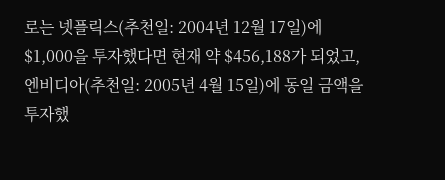로는 넷플릭스(추천일: 2004년 12월 17일)에 $1,000을 투자했다면 현재 약 $456,188가 되었고, 엔비디아(추천일: 2005년 4월 15일)에 동일 금액을 투자했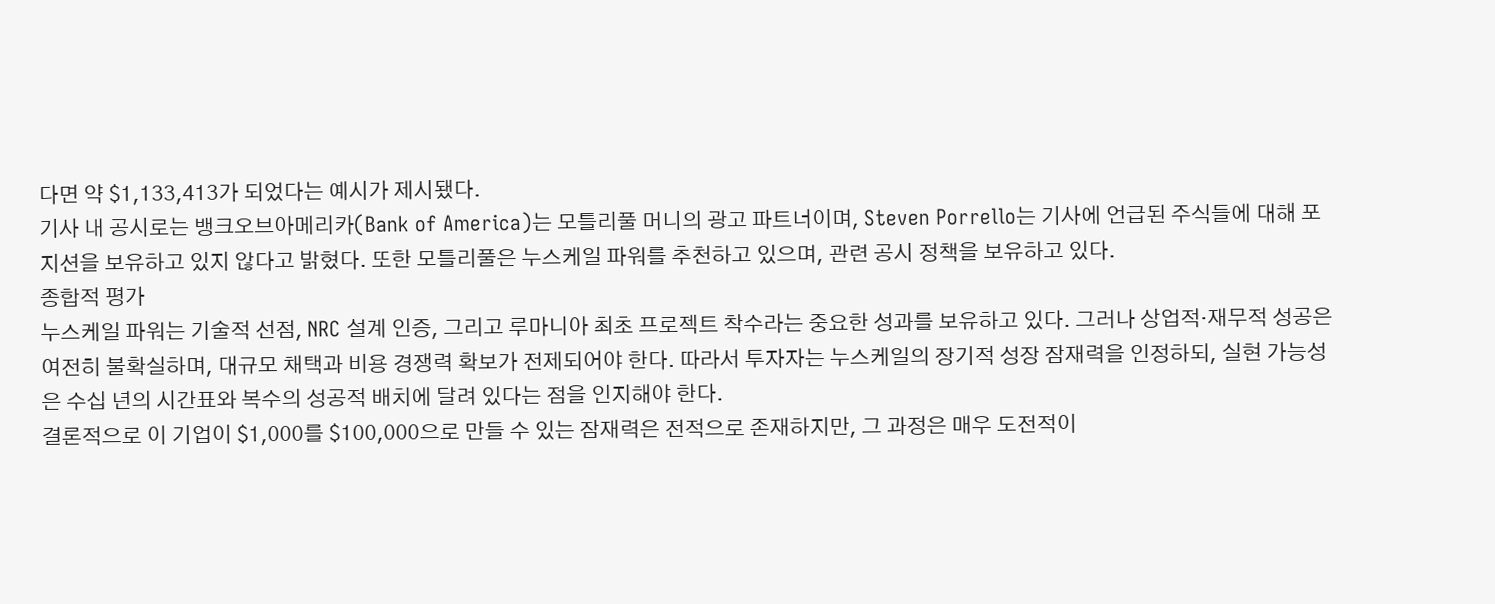다면 약 $1,133,413가 되었다는 예시가 제시됐다.
기사 내 공시로는 뱅크오브아메리카(Bank of America)는 모틀리풀 머니의 광고 파트너이며, Steven Porrello는 기사에 언급된 주식들에 대해 포지션을 보유하고 있지 않다고 밝혔다. 또한 모틀리풀은 누스케일 파워를 추천하고 있으며, 관련 공시 정책을 보유하고 있다.
종합적 평가
누스케일 파워는 기술적 선점, NRC 설계 인증, 그리고 루마니아 최초 프로젝트 착수라는 중요한 성과를 보유하고 있다. 그러나 상업적·재무적 성공은 여전히 불확실하며, 대규모 채택과 비용 경쟁력 확보가 전제되어야 한다. 따라서 투자자는 누스케일의 장기적 성장 잠재력을 인정하되, 실현 가능성은 수십 년의 시간표와 복수의 성공적 배치에 달려 있다는 점을 인지해야 한다.
결론적으로 이 기업이 $1,000를 $100,000으로 만들 수 있는 잠재력은 전적으로 존재하지만, 그 과정은 매우 도전적이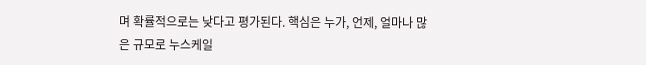며 확률적으로는 낮다고 평가된다. 핵심은 누가, 언제, 얼마나 많은 규모로 누스케일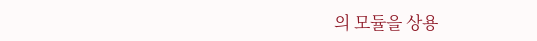의 모듈을 상용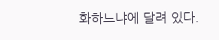화하느냐에 달려 있다.